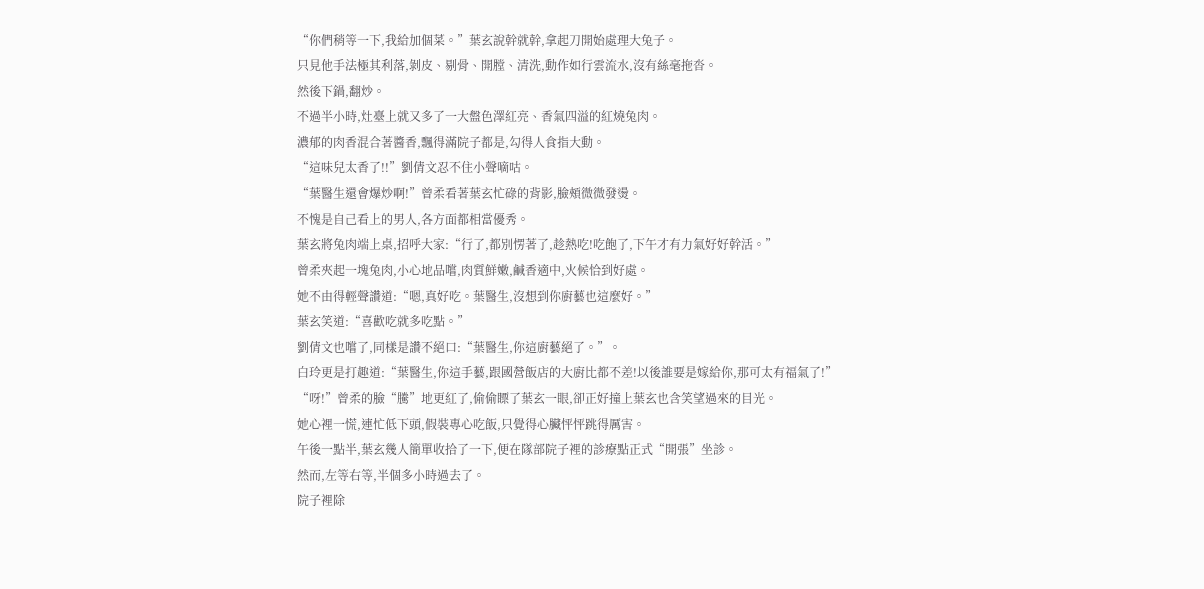“你們稍等一下,我給加個菜。”葉玄說幹就幹,拿起刀開始處理大兔子。
只見他手法極其利落,剝皮、剔骨、開膛、清洗,動作如行雲流水,沒有絲毫拖沓。
然後下鍋,翻炒。
不過半小時,灶臺上就又多了一大盤色澤紅亮、香氣四溢的紅燒兔肉。
濃郁的肉香混合著醬香,飄得滿院子都是,勾得人食指大動。
“這味兒太香了!!”劉倩文忍不住小聲嘀咕。
“葉醫生還會爆炒啊!”曾柔看著葉玄忙碌的背影,臉頰微微發燙。
不愧是自己看上的男人,各方面都相當優秀。
葉玄將兔肉端上桌,招呼大家:“行了,都別愣著了,趁熱吃!吃飽了,下午才有力氣好好幹活。”
曾柔夾起一塊兔肉,小心地品嚐,肉質鮮嫩,鹹香適中,火候恰到好處。
她不由得輕聲讚道:“嗯,真好吃。葉醫生,沒想到你廚藝也這麼好。”
葉玄笑道:“喜歡吃就多吃點。”
劉倩文也嚐了,同樣是讚不絕口:“葉醫生,你這廚藝絕了。”。
白玲更是打趣道:“葉醫生,你這手藝,跟國營飯店的大廚比都不差!以後誰要是嫁給你,那可太有福氣了!”
“呀!”曾柔的臉“騰”地更紅了,偷偷瞟了葉玄一眼,卻正好撞上葉玄也含笑望過來的目光。
她心裡一慌,連忙低下頭,假裝專心吃飯,只覺得心臟怦怦跳得厲害。
午後一點半,葉玄幾人簡單收拾了一下,便在隊部院子裡的診療點正式“開張”坐診。
然而,左等右等,半個多小時過去了。
院子裡除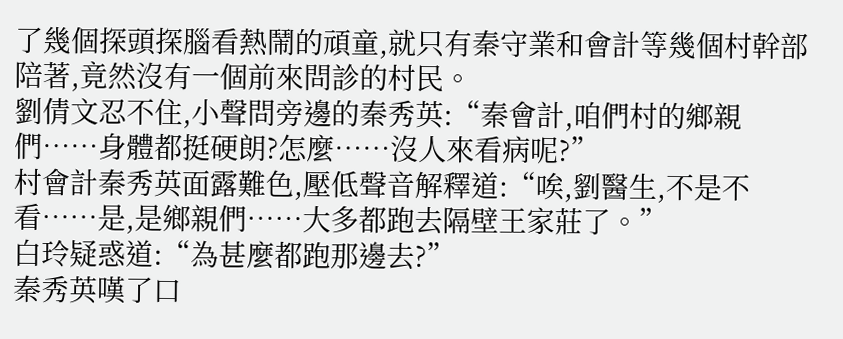了幾個探頭探腦看熱鬧的頑童,就只有秦守業和會計等幾個村幹部陪著,竟然沒有一個前來問診的村民。
劉倩文忍不住,小聲問旁邊的秦秀英:“秦會計,咱們村的鄉親們……身體都挺硬朗?怎麼……沒人來看病呢?”
村會計秦秀英面露難色,壓低聲音解釋道:“唉,劉醫生,不是不看……是,是鄉親們……大多都跑去隔壁王家莊了。”
白玲疑惑道:“為甚麼都跑那邊去?”
秦秀英嘆了口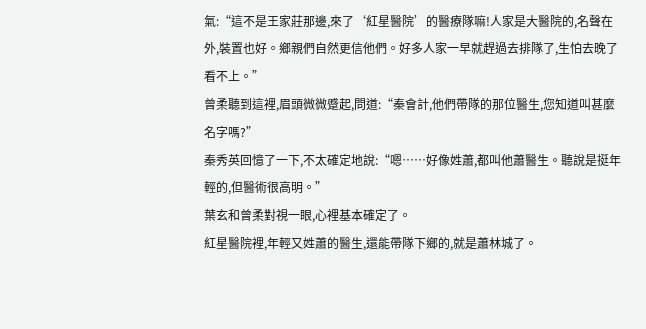氣:“這不是王家莊那邊,來了‘紅星醫院’的醫療隊嘛!人家是大醫院的,名聲在外,裝置也好。鄉親們自然更信他們。好多人家一早就趕過去排隊了,生怕去晚了看不上。”
曾柔聽到這裡,眉頭微微蹙起,問道:“秦會計,他們帶隊的那位醫生,您知道叫甚麼名字嗎?”
秦秀英回憶了一下,不太確定地說:“嗯……好像姓蕭,都叫他蕭醫生。聽說是挺年輕的,但醫術很高明。”
葉玄和曾柔對視一眼,心裡基本確定了。
紅星醫院裡,年輕又姓蕭的醫生,還能帶隊下鄉的,就是蕭林城了。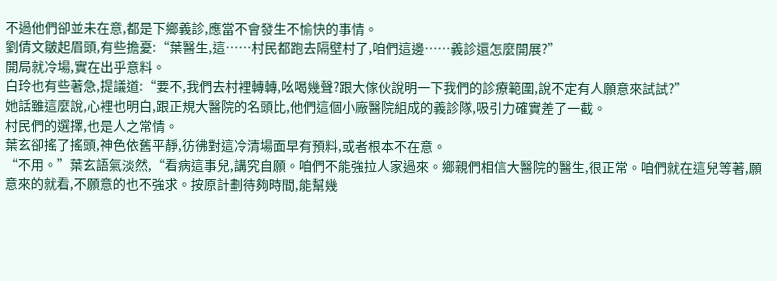不過他們卻並未在意,都是下鄉義診,應當不會發生不愉快的事情。
劉倩文皺起眉頭,有些擔憂:“葉醫生,這……村民都跑去隔壁村了,咱們這邊……義診還怎麼開展?”
開局就冷場,實在出乎意料。
白玲也有些著急,提議道:“要不,我們去村裡轉轉,吆喝幾聲?跟大傢伙說明一下我們的診療範圍,說不定有人願意來試試?”
她話雖這麼說,心裡也明白,跟正規大醫院的名頭比,他們這個小廠醫院組成的義診隊,吸引力確實差了一截。
村民們的選擇,也是人之常情。
葉玄卻搖了搖頭,神色依舊平靜,彷彿對這冷清場面早有預料,或者根本不在意。
“不用。”葉玄語氣淡然,“看病這事兒,講究自願。咱們不能強拉人家過來。鄉親們相信大醫院的醫生,很正常。咱們就在這兒等著,願意來的就看,不願意的也不強求。按原計劃待夠時間,能幫幾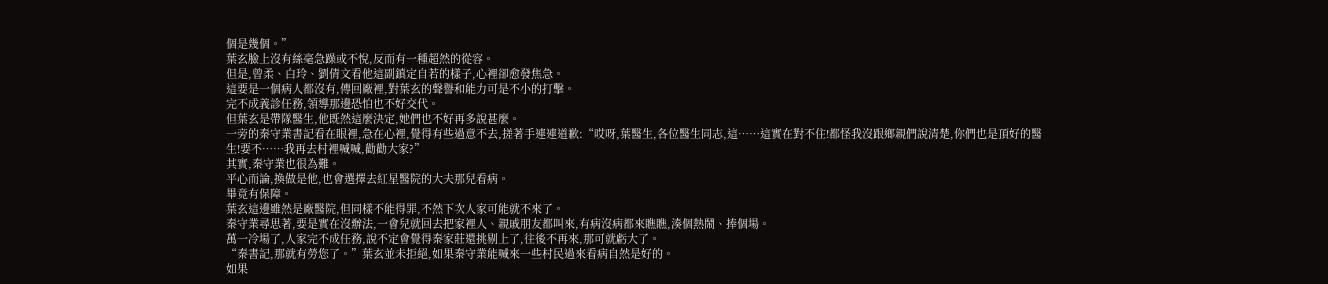個是幾個。”
葉玄臉上沒有絲毫急躁或不悅,反而有一種超然的從容。
但是,曾柔、白玲、劉倩文看他這副鎮定自若的樣子,心裡卻愈發焦急。
這要是一個病人都沒有,傳回廠裡,對葉玄的聲譽和能力可是不小的打擊。
完不成義診任務,領導那邊恐怕也不好交代。
但葉玄是帶隊醫生,他既然這麼決定,她們也不好再多說甚麼。
一旁的秦守業書記看在眼裡,急在心裡,覺得有些過意不去,搓著手連連道歉:“哎呀,葉醫生,各位醫生同志,這……這實在對不住!都怪我沒跟鄉親們說清楚,你們也是頂好的醫生!要不……我再去村裡喊喊,勸勸大家?”
其實,秦守業也很為難。
平心而論,換做是他,也會選擇去紅星醫院的大夫那兒看病。
畢竟有保障。
葉玄這邊雖然是廠醫院,但同樣不能得罪,不然下次人家可能就不來了。
秦守業尋思著,要是實在沒辦法,一會兒就回去把家裡人、親戚朋友都叫來,有病沒病都來瞧瞧,湊個熱鬧、捧個場。
萬一冷場了,人家完不成任務,說不定會覺得秦家莊還挑剔上了,往後不再來,那可就虧大了。
“秦書記,那就有勞您了。”葉玄並未拒絕,如果秦守業能喊來一些村民過來看病自然是好的。
如果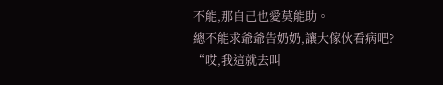不能,那自己也愛莫能助。
總不能求爺爺告奶奶,讓大傢伙看病吧?
“哎,我這就去叫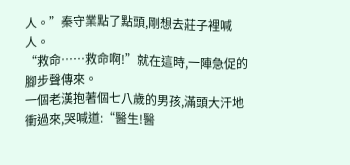人。”秦守業點了點頭,剛想去莊子裡喊人。
“救命……救命啊!”就在這時,一陣急促的腳步聲傳來。
一個老漢抱著個七八歲的男孩,滿頭大汗地衝過來,哭喊道:“醫生!醫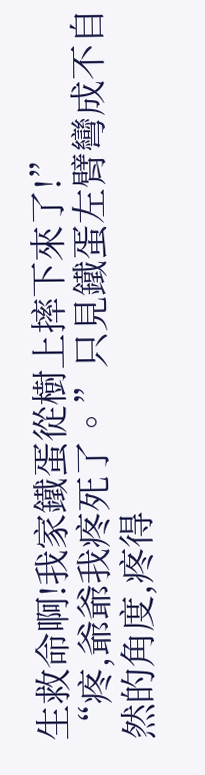生救命啊!我家鐵蛋從樹上摔下來了!”
“疼,爺爺我疼死了。”只見鐵蛋左臂彎成不自然的角度,疼得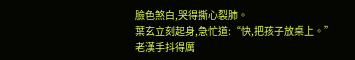臉色煞白,哭得撕心裂肺。
葉玄立刻起身,急忙道:“快,把孩子放桌上。”
老漢手抖得厲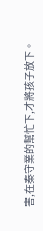害,在秦守業的幫忙下,才將孩子放下。